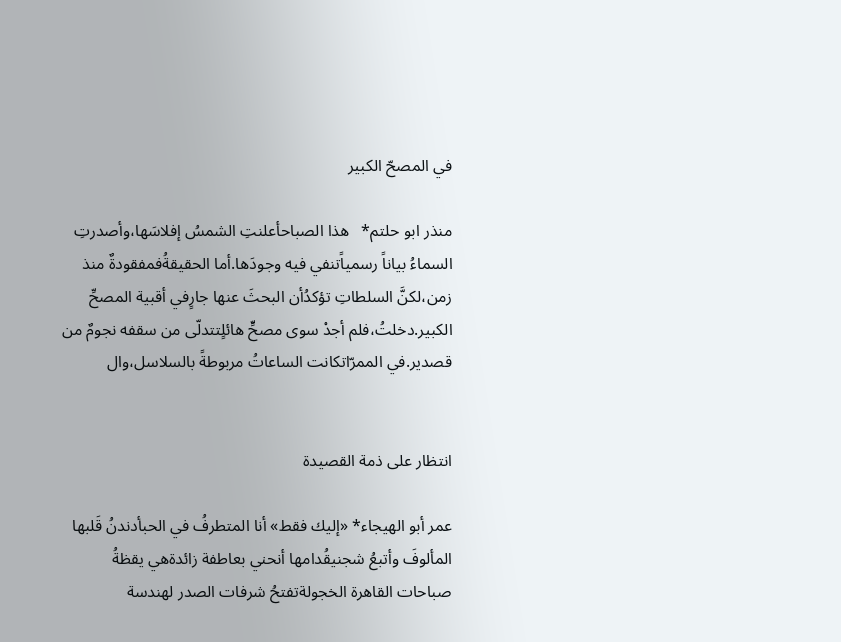في المصحّ الكبير

منذر ابو حلتم*   هذا الصباحأعلنتِ الشمسُ إفلاسَها،وأصدرتِ السماءُ بياناً رسمياًتنفي فيه وجودَها.أما الحقيقةُفمفقودةٌ منذ زمن،لكنَّ السلطاتِ تؤكدُأن البحثَ عنها جارٍفي أقبية المصحِّ الكبير.دخلتُ،فلم أجدْ سوى مصحٍّ هائلٍتتدلّى من سقفه نجومٌ من قصدير.في الممرّاتكانت الساعاتُ مربوطةً بالسلاسل،وال


انتظار على ذمة القصيدة

عمر أبو الهيجاء* «إليك فقط» أنا المتطرفُ في الحبأدندنُ قَلبها المألوفَ وأتبعُ شجنيقُدامها أنحني بعاطفة زائدةهي يقظةُ صباحات القاهرة الخجولةتفتحُ شرفات الصدر لهندسة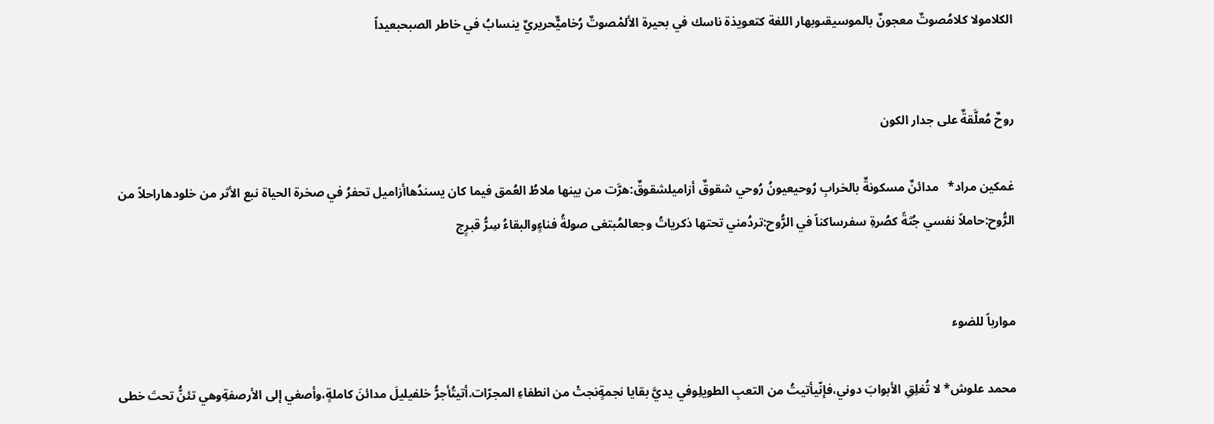الكلامولا كلامُصوتٌ معجونٌ بالموسيقىوبهار اللغة كتعويذة ناسك في بحيرة الألمْصوتٌ رُخاميٌّحريريٌ ينسابُ في خاطر الصبحبعيداً


روحٌ مُعلَّقةٌ على جدار الكون

غمكين مراد*   مدائنٌ مسكونةٌ بالخرابِ رُوحيعيونُ رُوحي شقوقٌ أزاميلشقوقٌ:هرَّت من بينها ملاطُ العُمق فيما كان يسندُهاأزاميل تحفرُ في صخرة الحياة نبع الأثر من خلودهاراحلاً من الرُّوح:حاملاً نفسي جُثةً كصُرةِ سفرساكناً في الرُّوح:تردُمني تحتها ذكرياتُ وجعالمُبتغى صولةُ فناءٍوالبقاءُ سِرُّ قبرٍج


موارباً للضوء

محمد علوش* لا تُغلِقِ الأبوابَ دوني،فإنّيأتيتُ من التعبِ الطويلِوفي يديَّ بقايا نجمةٍنجتْ من انطفاءِ المجرّات.أتيتُأجرُّ خلفيليلَ مدائنَ كاملةٍ،وأصغي إلى الأرصفةِوهي تئنُّ تحتَ خطى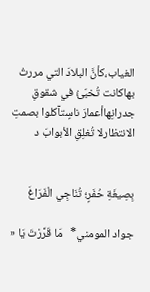الغياب،كأنَّ البلادَ التي مررتُ بهاكانت تُخبّئُ في شقوقِ جدرانِهاأعمارَ ناسٍتآكلوا بصمتِ الانتظارلا تُغلِقِ الأبوابَ د


بِصِيغَةِ حُفَرٍ؛ تُنَاجِي الْفَرَاغَ

جواد المومني*   مَا قَرَّرْتَ يَا «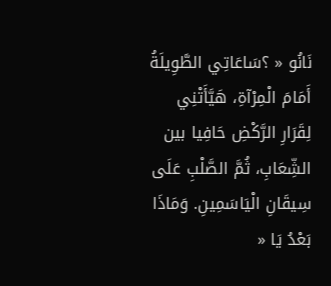نَانُو « ؟سَاعَاتِي الطَّوِيلَةُ أَمَامَ الْمِرْآةِ، هَيَّأَتْنِي لِقَرَارِ الرَّكْضِ حَافِيا بين الشِّعَابِ، ثُمَّ الصَّلْبِ عَلَى سِيقَانِ الْيَاسَمِينِ. وَمَاذَا بَعْدُ يَا «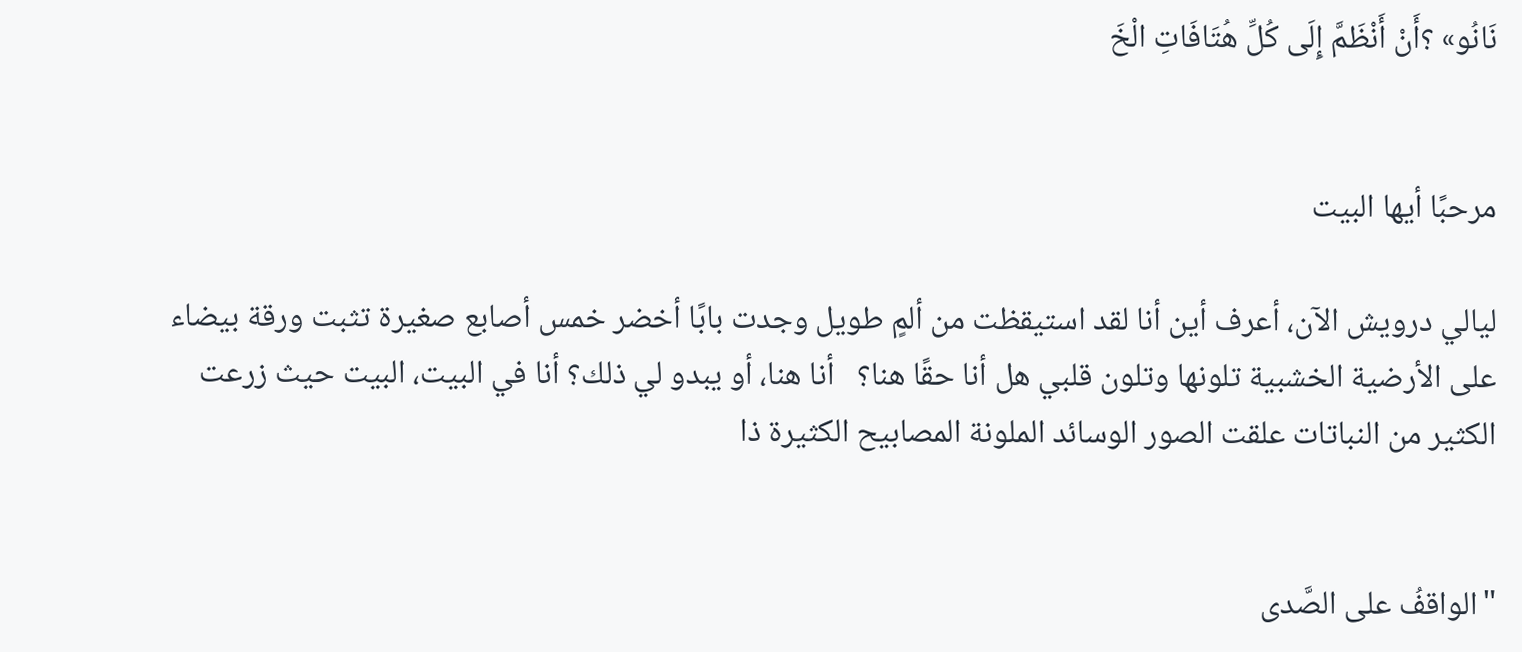نَانُو» ؟أَنْ أَنْظَمَّ إِلَى كُلِّ هُتَافَاتِ الْخَ


مرحبًا أيها البيت

ليالي درويش الآن، أعرف أين أنا لقد استيقظت من ألمٍ طويل وجدت بابًا أخضر خمس أصابع صغيرة تثبت ورقة بيضاء على الأرضية الخشبية تلونها وتلون قلبي هل أنا حقًا هنا؟   أنا هنا، أو يبدو لي ذلك؟ أنا في البيت، البيت حيث زرعت الكثير من النباتات علقت الصور الوسائد الملونة المصابيح الكثيرة ذا


"الواقفُ على الصَّدى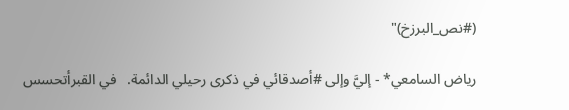(#نص_البرزخ)"

رياض السامعي* - إليَّ وإلى #أصدقائي في ذكرى رحيلي الدائمة.   في القبرأتحسس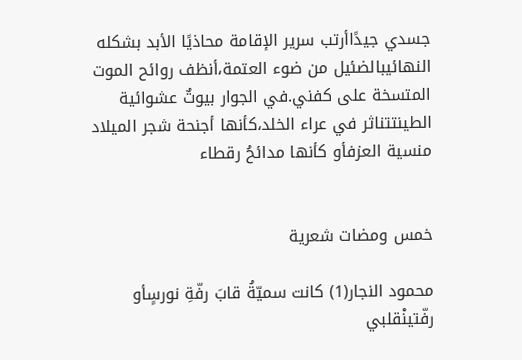جسدي جيدًاأرتب سرير الإقامة محاذيًا الأبد بشكله النهائيبالضئيل من ضوء العتمة،أنظف روائح الموت المتسخة على كفني.في الجوار بيوتٌ عشوائية الطينتتناثر في عراء الخلد،كأنها أجنحة شجر الميلاد منسية العزفأو كأنها مدائحُ رقطاء


خمس ومضات شعرية

محمود النجار(1) كانت سميّةُ قابَ رفّةِ نورسٍأو رفّتينْقلبي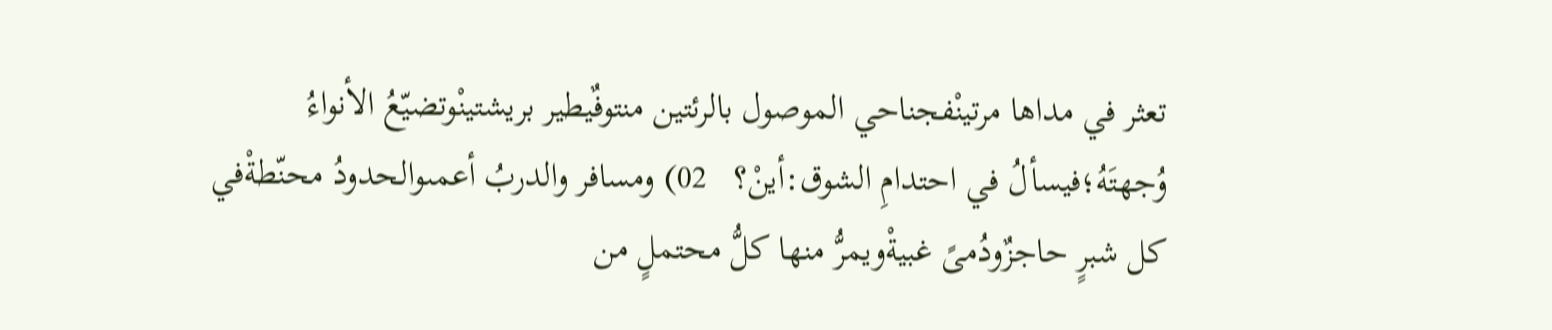تعثر في مداها مرتينْفجناحي الموصول بالرئتين منتوفٌيطير بريشتينْوتضيّعُ الأنواءُ وُجهتَهُ؛فيسألُ في احتدامِ الشوق:أينْ؟   02) ومسافر والدربُ أعمىوالحدودُ محنّطةْفي كل شبرٍ حاجزٌودُمىً غبيةْويمرُّ منها كلُّ محتملٍ من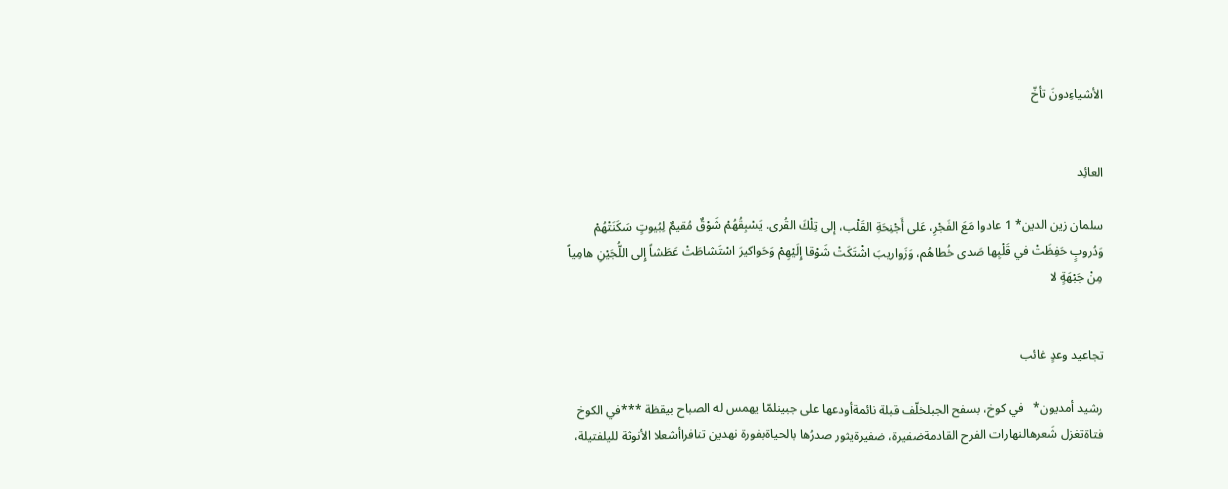الأشياءِدونَ تأخّ


العائِد

سلمان زين الدين* 1 عادوا مَعَ الفَجْرِ، عَلى أَجْنِحَةِ القَلْب، إلى تِلْكَ القُرى. يَسْبِقُهُمْ شَوْقٌ مُقيمٌ لِبُيوتٍ سَكَنَتْهُمْ وَدُروبٍ حَفِظَتْ في قَلْبِها صَدى خُطاهُم، وَزَواريبَ اشْتَكَتْ شَوْقا إِلَيْهِمْ وَحَواكيرَ اسْتَشاطَتْ عَطَشاً إِلى اللُّجَيْنِ هامِياً مِنْ جَبْهَةٍ لا


تجاعيد وعدٍ غائب

رشيد أمديون*   في كوخ، بسفح الجبلخلّف قبلة نائمةأودعها على جبينلمّا يهمس له الصباح بيقظة ***في الكوخ فتاةتغزل شَعرهالنهارات الفرح القادمةضفيرة، ضفيرةيثور صدرُها بالحياةبفورة نهدين تنافراأشعلا الأنوثة لليلفتيلة،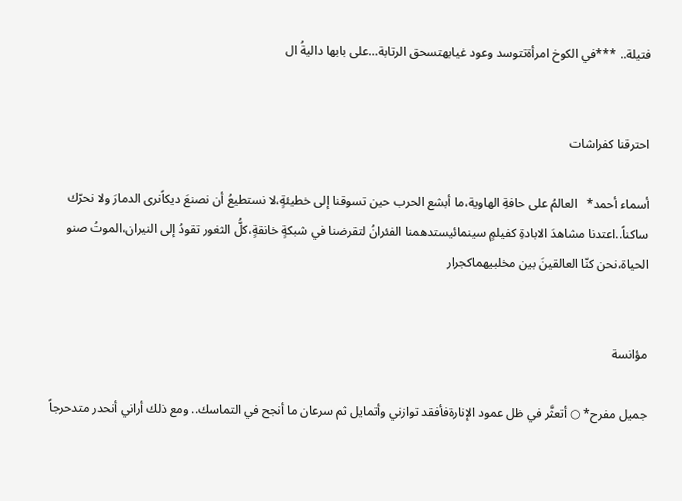فتيلة.. ***في الكوخ امرأةتتوسد وعود غيابهتسحق الرتابة…على بابها داليةُ ال


احترقنا كفراشات

أسماء أحمد*   العالمُ على حافةِ الهاوية،ما أبشع الحرب حين تسوقنا إلى خطيئةٍ،لا نستطيعُ أن نصنعَ ديكاًنرى الدمارَ ولا نحرّك ساكناً..اعتدنا مشاهدَ الابادةِ كفيلمٍ سينمائيستدهمنا الفئرانُ لتقرضنا في شبكةٍ خانقةٍ،كلُّ الثغور تقودُ إلى النيران،الموتُ صنو الحياة،نحن كنّا العالقينَ بين مخلبيهماكجرار


مؤانسة

جميل مفرح* ○ أتعثَّر في ظل عمود الإنارةفأفقد توازني وأتمايل ثم سرعان ما أنجح في التماسك.. ومع ذلك أراني أنحدر متدحرجاً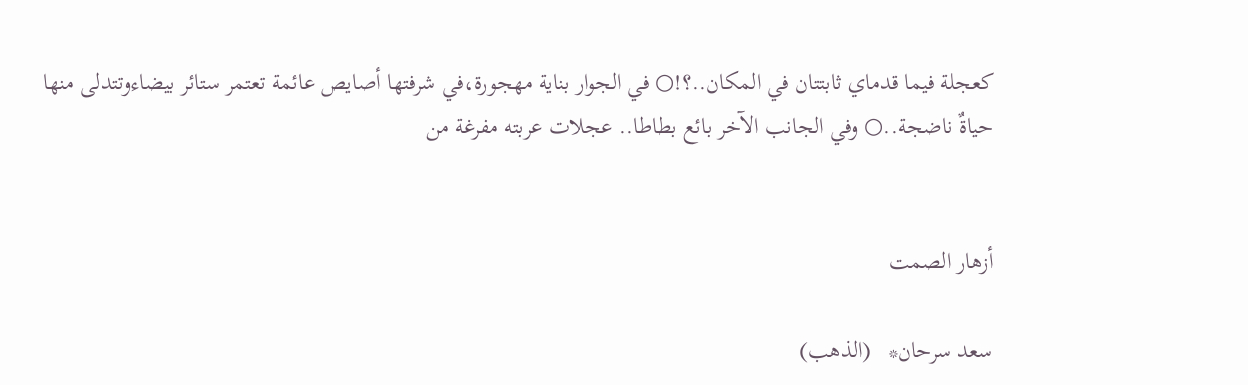كعجلة فيما قدماي ثابتتان في المكان..؟!○ في الجوار بناية مهجورة،في شرفتها أصايص عائمة تعتمر ستائر بيضاءوتتدلى منها حياةٌ ناضجة..○ وفي الجانب الآخر بائع بطاطا.. عجلات عربته مفرغة من


أزهار الصمت

سعد سرحان*   (الذهب)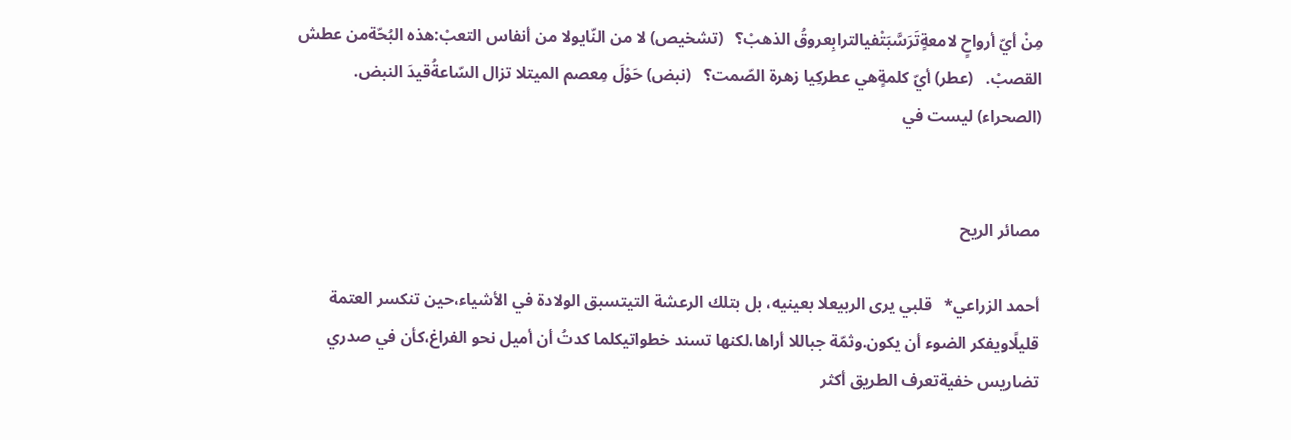مِنْ أيّ أرواحٍ لامعةٍتَرَسَّبَتْفيالترابِعروقُ الذهبْ؟   (تشخيص) لا من النّايولا من أنفاس التعبْ:هذه البُحّةمن عطش القصبْ.   (عطر) أيّ كلمةٍهي عطركِيا زهرة الصّمت؟   (نبض) حَوْلَ مِعصم الميتلا تزال السّاعةُقيدَ النبض.   (الصحراء) ليست في


مصائر الريح

أحمد الزراعي*   قلبي يرى الربيعلا بعينيه، بل بتلك الرعشة التيتسبق الولادة في الأشياء،حين تنكسر العتمة قليلًاويفكر الضوء أن يكون.وثمّة جباللا أراها،لكنها تسند خطواتيكلما كدتُ أن أميل نحو الفراغ،كأن في صدري تضاريس خفيةتعرف الطريق أكثر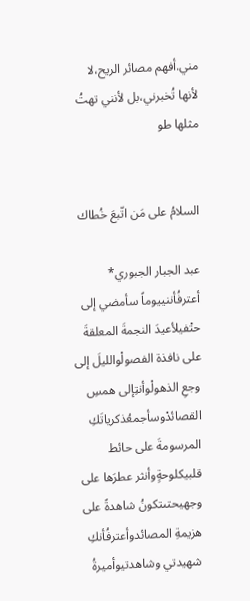مني.أفهم مصائر الريح،لا لأنها تُخبرني،بل لأنني تهتُ مثلها طو


السلامُ على مَن اتّبعَ خُطاك

عبد الجبار الجبوري*   أعترفُأننييوماً سأمضي إلى حتْفيلأعيدَ النجمةَ المعلقةَ على نافذة الفصولْوالليلَ إلى وجعِ الذهولْوأنتِإلى همسِ القصائدْوسأجمعُذكرياتَكِ المرسومةَ على حائط قلبيكلوحةٍوأنثر عطرَها على وجهيحتىتكونُ شاهدةً على هزيمةِ المصائدوأعترفُأنكِ شهيدتي وشاهدتيوأميرةُ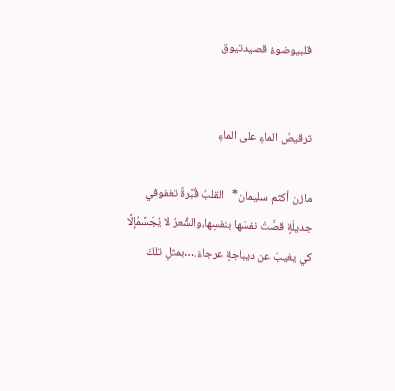قلبيوضوءُ قصيدتيوق


ترقيصُ الماءِ على الماءِ

مازن أكثم سليمان*   القلبُ قُبَّرةٌ تغفوفي جديلَةٍ قصَّتْ نفسَها بنفسِها،والشِّعرُ لا يُجَسَّمُإلَّا كي يغيبَ عن ديباجةٍ عرجاءَ.…بمثلِ تلكَ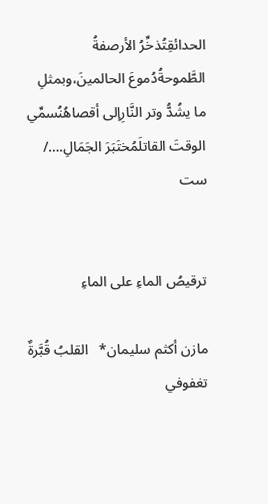الحدائقِتُذخِّرُ الأرصفةُ الطَّموحةُدُموعَ الحالمينَ،وبمثلِ ما يشُدُّ وتر النَّارِإلى أقصاهُنُسمِّي الوقتَ القاتلَمُختَبَرَ الجَمَالِ.…/ ست


ترقيصُ الماءِ على الماءِ

مازن أكثم سليمان*   القلبُ قُبَّرةٌ تغفوفي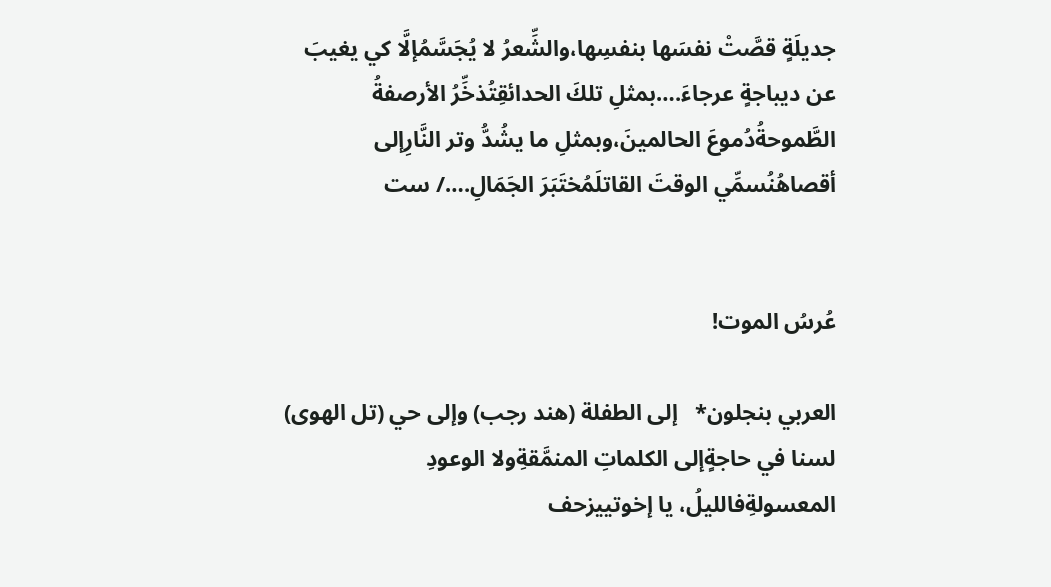جديلَةٍ قصَّتْ نفسَها بنفسِها،والشِّعرُ لا يُجَسَّمُإلَّا كي يغيبَ عن ديباجةٍ عرجاءَ.…بمثلِ تلكَ الحدائقِتُذخِّرُ الأرصفةُ الطَّموحةُدُموعَ الحالمينَ،وبمثلِ ما يشُدُّ وتر النَّارِإلى أقصاهُنُسمِّي الوقتَ القاتلَمُختَبَرَ الجَمَالِ.…/ ست


عُرسُ الموت!

العربي بنجلون*   إلى الطفلة (هند رجب) وإلى حي (تل الهوى) لسنا في حاجةٍإلى الكلماتِ المنمَّقةِولا الوعودِ المعسولةِفالليلُ، يا إخوتييزحف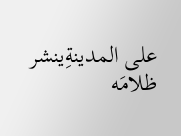على المدينةِينشر ظلامَه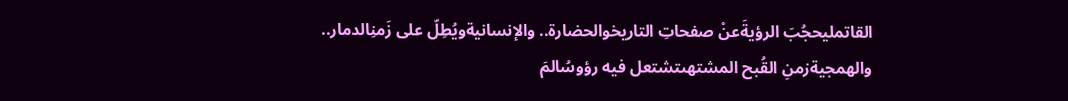القاتمليحجُبَ الرؤيةَعنْ صفحاتِ التاريخوالحضارة.. والإنسانيةويُطِلّ على زَمنِالدمار.. والهمجيةزمنِ القُبح المشتهىتشتعل فيه رؤوسُالمَ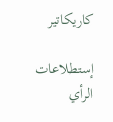كاريكاتير

إستطلاعات الرأي